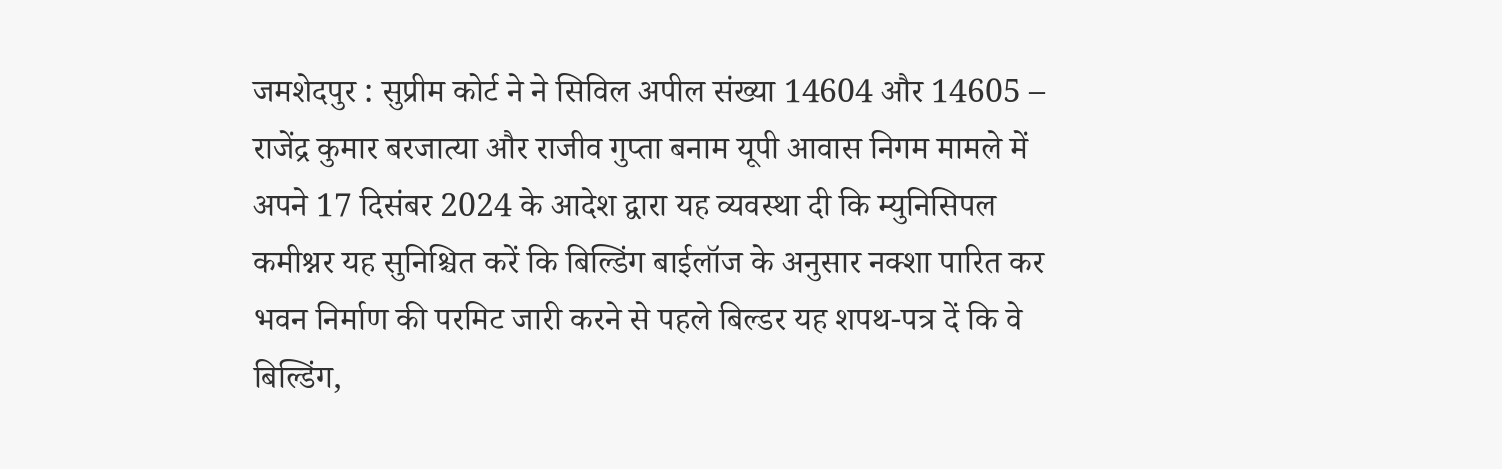जमशेदपुर : सुप्रीम कोर्ट ने ने सिविल अपील संख्या 14604 और 14605 – राजेंद्र कुमार बरजात्या और राजीव गुप्ता बनाम यूपी आवास निगम मामले में अपने 17 दिसंबर 2024 के आदेश द्वारा यह व्यवस्था दी कि म्युनिसिपल कमीश्नर यह सुनिश्चित करें कि बिल्डिंग बाईलॉज के अनुसार नक्शा पारित कर भवन निर्माण की परमिट जारी करने से पहले बिल्डर यह शपथ-पत्र दें कि वे बिल्डिंग,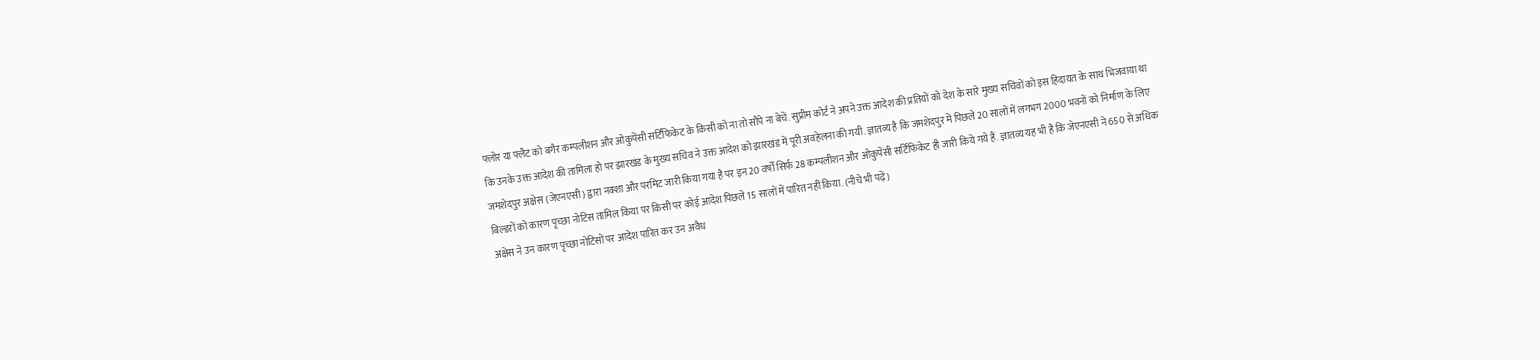फ्लोर या फ्लैट को बगैर कम्पलीशन और ओकुपेंसी सर्टिफिकेट के किसी को ना तो सौंपे ना बेचें. सुप्रीम कोर्ट ने अपने उक्त आदेश की प्रतियों को देश के सारे मुख्य सचिवों को इस हिदायत के साथ भिजवाया था कि उनके उक्त आदेश की तामिला हो पर झारखंड के मुख्य सचिव ने उक्त आदेश को झारखंड में पूरी अवहेलना की गयी. ज्ञातव्य है कि जमशेदपुर में पिछले 20 सालों में लगभग 2000 भवनों को निर्माण के लिए जमशेदपुर अक्षेस (जेएनएसी) द्वारा नक्शा और परमिट जारी किया गया है पर इन 20 वर्षों सिर्फ 28 कम्पलीशन और ओकुपेंसी सर्टिफिकेट ही जारी किये गये हैं. ज्ञातव्य यह भी है कि जेएनएसी ने 650 से अधिक बिल्डरों को कारण पृच्छा नोटिस तामिल किया पर किसी पर कोई आदेश पिछले 15 सालों में पारित नहीं किया. (नीचे भी पढ़ें)
अक्षेस ने उन कारण पृच्छा नोटिसों पर आदेश पारित कर उन अवैध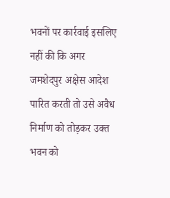भवनों पर कार्रवाई इसलिए नहीं की कि अगर जमशेदपुर अक्षेस आदेश पारित करती तो उसे अवैध निर्माण को तोड़कर उक्त भवन को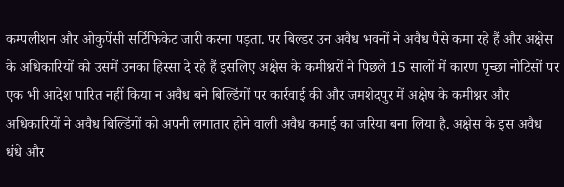कम्पलीशन और ओकुपेंसी सर्टिफिकेट जारी करना पड़ता. पर बिल्डर उन अवैध भवनों ने अवैध पैसे कमा रहे हैं और अक्षेस के अधिकारियों को उसमें उनका हिस्सा दे रहे हैं इसलिए अक्षेस के कमीश्नरों ने पिछले 15 सालों में कारण पृच्छा नोटिसों पर एक भी आदेश पारित नहीं किया न अवैध बने बिल्डिंगों पर कार्रवाई की और जमशेदपुर में अक्षेष के कमीश्नर और अधिकारियों ने अवैध बिल्डिंगों को अपनी लगातार होने वाली अवैध कमाई का जरिया बना लिया है. अक्षेस के इस अवैध धंधे और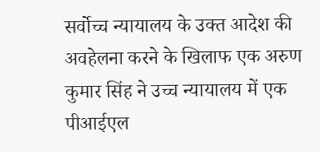सर्वोच्च न्यायालय के उक्त आदेश की अवहेलना करने के खिलाफ एक अरुण कुमार सिंह ने उच्च न्यायालय में एक पीआईएल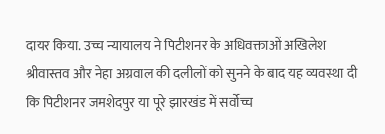दायर किया. उच्च न्यायालय ने पिटीशनर के अधिवक्ताओं अखिलेश श्रीवास्तव और नेहा अग्रवाल की दलीलों को सुनने के बाद यह व्यवस्था दी कि पिटीशनर जमशेदपुर या पूरे झारखंड में सर्वोच्च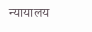न्यायालय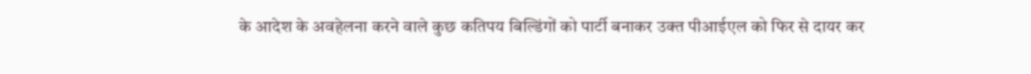के आदेश के अवहेलना करने वाले कुछ कतिपय बिल्डिंगों को पार्टी बनाकर उक्त पीआईएल को फिर से दायर कर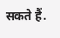सकते हैं.